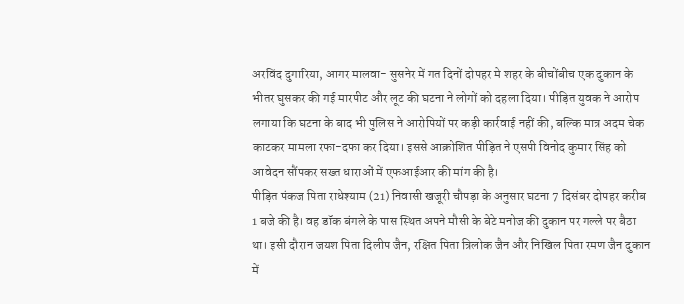अरविंद दुगारिया, आगर मालवा- सुसनेर में गत दिनों दोपहर मे शहर के बीचोंबीच एक दुकान के भीतर घुसकर की गई मारपीट और लूट की घटना ने लोगों को दहला दिया। पीड़ित युवक ने आरोप लगाया कि घटना के बाद भी पुलिस ने आरोपियों पर कड़ी कार्रवाई नहीं की, बल्कि मात्र अदम चेक काटकर मामला रफा-दफा कर दिया। इससे आक्रोशित पीड़ित ने एसपी विनोद कुमार सिंह को आवेदन सौंपकर सख्त धाराओं में एफआईआर की मांग की है।
पीड़ित पंकज पिता राधेश्याम (21) निवासी खजूरी चौपड़ा के अनुसार घटना 7 दिसंबर दोपहर करीब 1 बजे की है। वह डॉक बंगले के पास स्थित अपने मौसी के बेटे मनोज की दुकान पर गल्ले पर बैठा था। इसी दौरान जयश पिता दिलीप जैन, रक्षित पिता त्रिलोक जैन और निखिल पिता रमण जैन दुकान में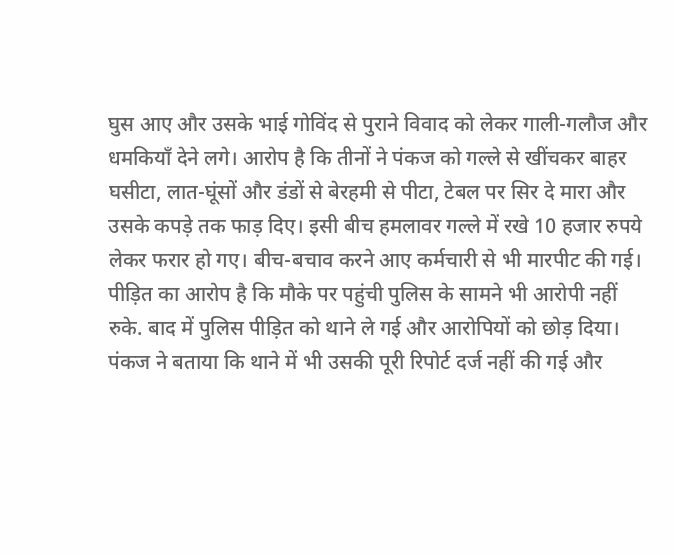घुस आए और उसके भाई गोविंद से पुराने विवाद को लेकर गाली-गलौज और धमकियाँ देने लगे। आरोप है कि तीनों ने पंकज को गल्ले से खींचकर बाहर घसीटा, लात-घूंसों और डंडों से बेरहमी से पीटा, टेबल पर सिर दे मारा और उसके कपड़े तक फाड़ दिए। इसी बीच हमलावर गल्ले में रखे 10 हजार रुपये लेकर फरार हो गए। बीच-बचाव करने आए कर्मचारी से भी मारपीट की गई।
पीड़ित का आरोप है कि मौके पर पहुंची पुलिस के सामने भी आरोपी नहीं रुके. बाद में पुलिस पीड़ित को थाने ले गई और आरोपियों को छोड़ दिया।
पंकज ने बताया कि थाने में भी उसकी पूरी रिपोर्ट दर्ज नहीं की गई और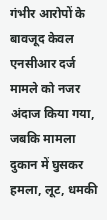गंभीर आरोपों के बावजूद केवल एनसीआर दर्ज मामले को नजर अंदाज किया गया, जबकि मामला दुकान में घुसकर हमला, लूट, धमकी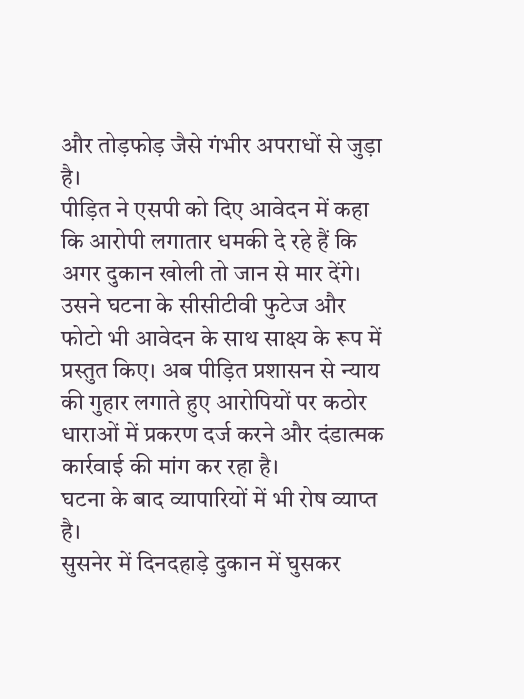और तोड़फोड़ जैसे गंभीर अपराधों से जुड़ा है।
पीड़ित ने एसपी को दिए आवेदन में कहा कि आरोपी लगातार धमकी दे रहे हैं कि अगर दुकान खोली तो जान से मार देंगे। उसने घटना के सीसीटीवी फुटेज और फोटो भी आवेदन के साथ साक्ष्य के रूप में प्रस्तुत किए। अब पीड़ित प्रशासन से न्याय की गुहार लगाते हुए आरोपियों पर कठोर धाराओं में प्रकरण दर्ज करने और दंडात्मक कार्रवाई की मांग कर रहा है।
घटना के बाद व्यापारियों में भी रोष व्याप्त है।
सुसनेर में दिनदहाड़े दुकान में घुसकर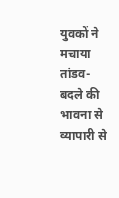युवकों ने मचाया तांडव- बदले की भावना से व्यापारी से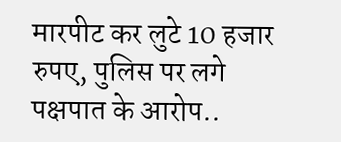मारपीट कर लुटे 10 हजार रुपए, पुलिस पर लगे पक्षपात के आरोप..